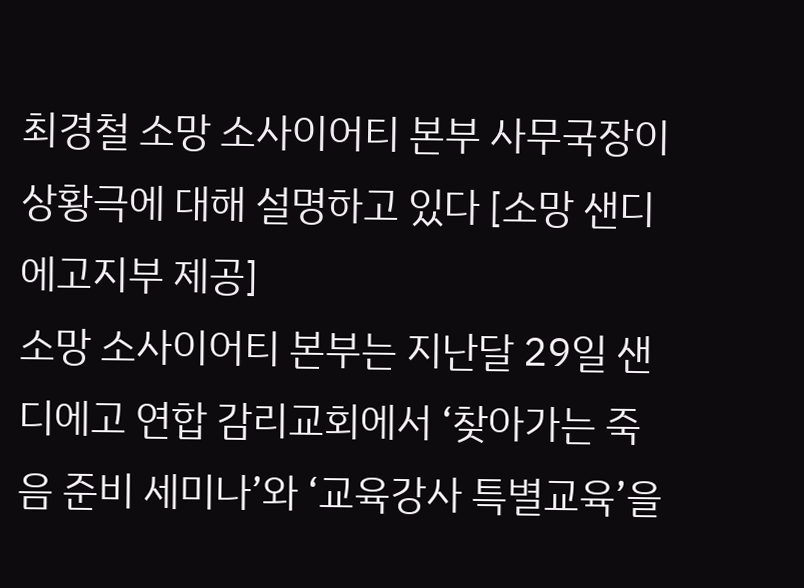최경철 소망 소사이어티 본부 사무국장이 상황극에 대해 설명하고 있다 [소망 샌디에고지부 제공]
소망 소사이어티 본부는 지난달 29일 샌디에고 연합 감리교회에서 ‘찾아가는 죽음 준비 세미나’와 ‘교육강사 특별교육’을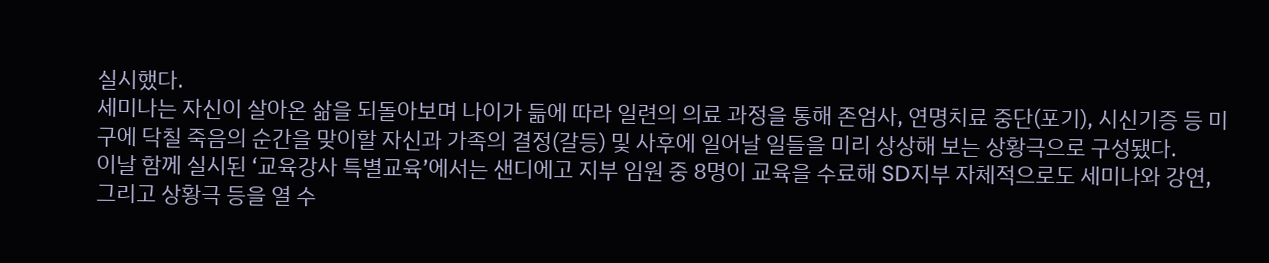실시했다.
세미나는 자신이 살아온 삶을 되돌아보며 나이가 듦에 따라 일련의 의료 과정을 통해 존엄사, 연명치료 중단(포기), 시신기증 등 미구에 닥칠 죽음의 순간을 맞이할 자신과 가족의 결정(갈등) 및 사후에 일어날 일들을 미리 상상해 보는 상황극으로 구성됐다.
이날 함께 실시된 ‘교육강사 특별교육’에서는 샌디에고 지부 임원 중 8명이 교육을 수료해 SD지부 자체적으로도 세미나와 강연, 그리고 상황극 등을 열 수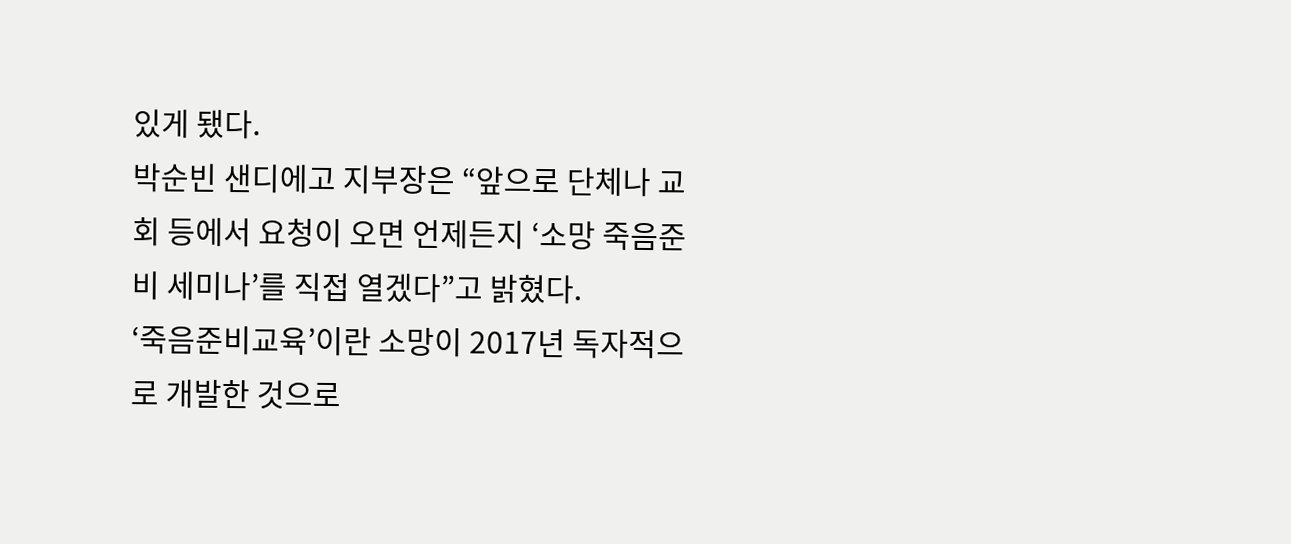있게 됐다.
박순빈 샌디에고 지부장은 “앞으로 단체나 교회 등에서 요청이 오면 언제든지 ‘소망 죽음준비 세미나’를 직접 열겠다”고 밝혔다.
‘죽음준비교육’이란 소망이 2017년 독자적으로 개발한 것으로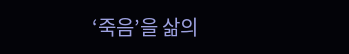‘죽음’을 삶의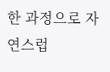한 과정으로 자연스럽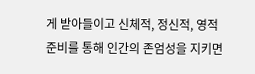게 받아들이고 신체적, 정신적, 영적 준비를 통해 인간의 존엄성을 지키면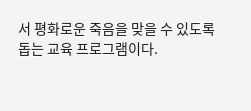서 평화로운 죽음을 맞을 수 있도록 돕는 교육 프로그램이다.